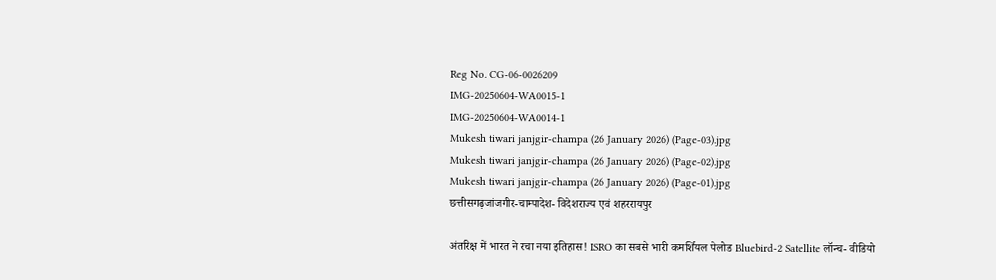Reg No. CG-06-0026209
IMG-20250604-WA0015-1
IMG-20250604-WA0014-1
Mukesh tiwari janjgir-champa (26 January 2026) (Page-03).jpg
Mukesh tiwari janjgir-champa (26 January 2026) (Page-02).jpg
Mukesh tiwari janjgir-champa (26 January 2026) (Page-01).jpg
छत्तीसगढ़जांजगीर-चाम्पादेश- विदेशराज्य एवं शहररायपुर

अंतरिक्ष में भारत ने रचा नया इतिहास! ISRO का सबसे भारी कमर्शियल पेलोड Bluebird-2 Satellite लॉन्च- वीडियो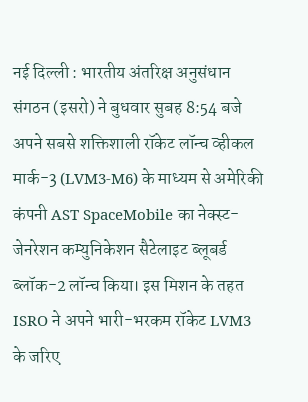नई दिल्ली : भारतीय अंतरिक्ष अनुसंधान संगठन (इसरो) ने बुधवार सुबह 8:54 बजे अपने सबसे शक्तिशाली रॉकेट लॉन्च व्हीकल मार्क-3 (LVM3-M6) के माध्यम से अमेरिकी कंपनी AST SpaceMobile का नेक्स्ट-जेनरेशन कम्युनिकेशन सैटेलाइट ब्लूबर्ड ब्लॉक-2 लॉन्च किया। इस मिशन के तहत ISRO ने अपने भारी-भरकम रॉकेट LVM3 के जरिए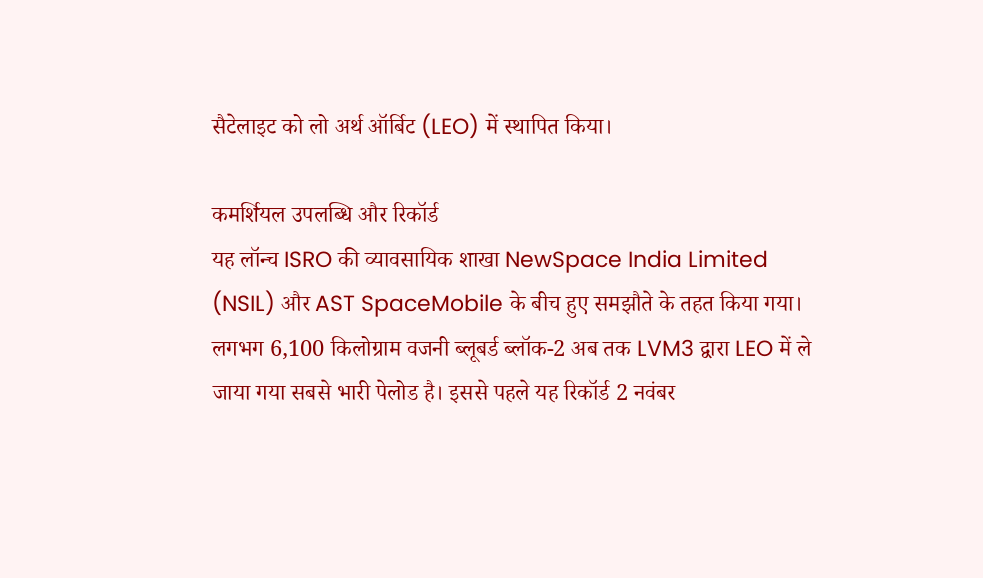सैटेलाइट को लो अर्थ ऑर्बिट (LEO) में स्थापित किया।

कमर्शियल उपलब्धि और रिकॉर्ड
यह लॉन्च ISRO की व्यावसायिक शाखा NewSpace India Limited (NSIL) और AST SpaceMobile के बीच हुए समझौते के तहत किया गया। लगभग 6,100 किलोग्राम वजनी ब्लूबर्ड ब्लॉक-2 अब तक LVM3 द्वारा LEO में ले जाया गया सबसे भारी पेलोड है। इससे पहले यह रिकॉर्ड 2 नवंबर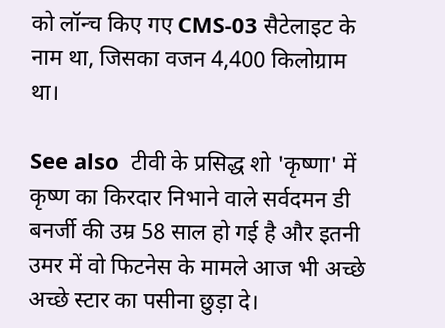को लॉन्च किए गए CMS-03 सैटेलाइट के नाम था, जिसका वजन 4,400 किलोग्राम था।

See also  टीवी के प्रसिद्ध शो 'कृष्णा' में कृष्ण का किरदार निभाने वाले सर्वदमन डी बनर्जी की उम्र 58 साल हो गई है और इतनी उमर में वो फिटनेस के मामले आज भी अच्छे अच्छे स्टार का पसीना छुड़ा दे।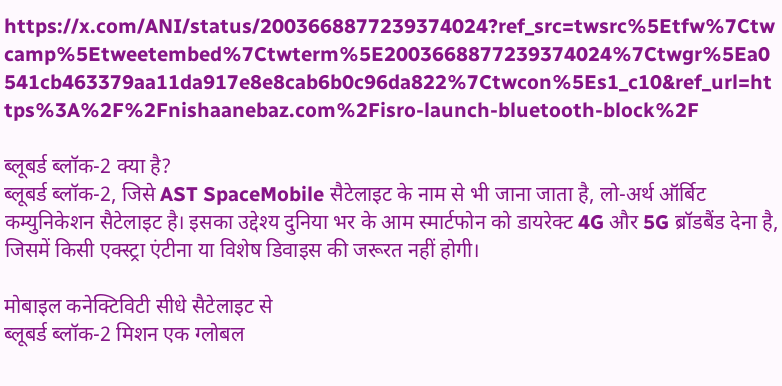https://x.com/ANI/status/2003668877239374024?ref_src=twsrc%5Etfw%7Ctwcamp%5Etweetembed%7Ctwterm%5E2003668877239374024%7Ctwgr%5Ea0541cb463379aa11da917e8e8cab6b0c96da822%7Ctwcon%5Es1_c10&ref_url=https%3A%2F%2Fnishaanebaz.com%2Fisro-launch-bluetooth-block%2F

ब्लूबर्ड ब्लॉक-2 क्या है?
ब्लूबर्ड ब्लॉक-2, जिसे AST SpaceMobile सैटेलाइट के नाम से भी जाना जाता है, लो-अर्थ ऑर्बिट कम्युनिकेशन सैटेलाइट है। इसका उद्देश्य दुनिया भर के आम स्मार्टफोन को डायरेक्ट 4G और 5G ब्रॉडबैंड देना है, जिसमें किसी एक्स्ट्रा एंटीना या विशेष डिवाइस की जरूरत नहीं होगी।

मोबाइल कनेक्टिविटी सीधे सैटेलाइट से
ब्लूबर्ड ब्लॉक-2 मिशन एक ग्लोबल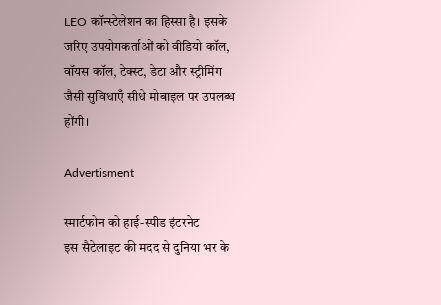LEO कॉन्स्टेलेशन का हिस्सा है। इसके जरिए उपयोगकर्ताओं को वीडियो कॉल, वॉयस कॉल, टेक्स्ट, डेटा और स्ट्रीमिंग जैसी सुविधाएँ सीधे मोबाइल पर उपलब्ध होंगी।

Advertisment

स्मार्टफोन को हाई-स्पीड इंटरनेट
इस सैटेलाइट की मदद से दुनिया भर के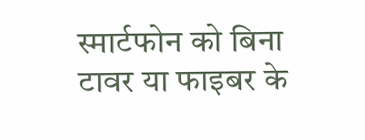स्मार्टफोन को बिना टावर या फाइबर के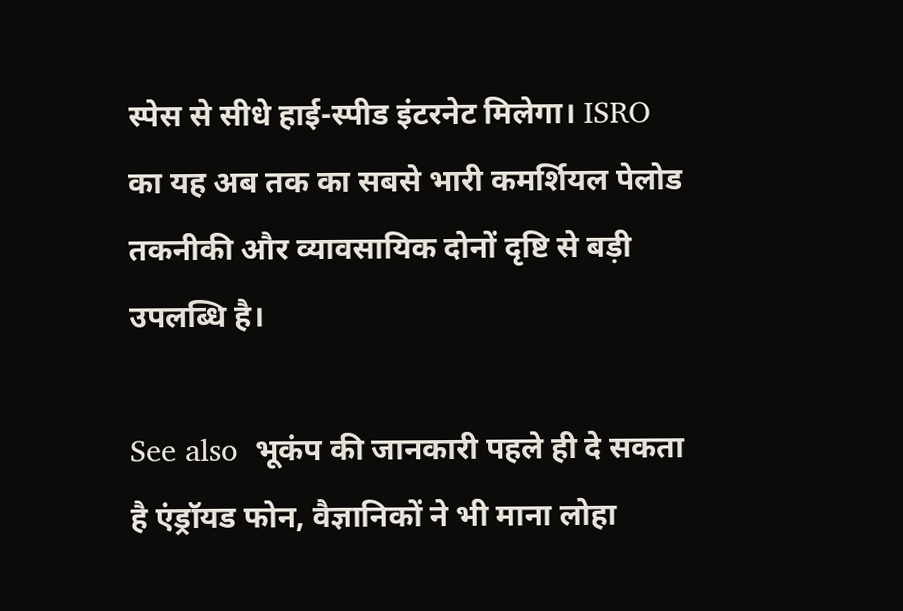स्पेस से सीधे हाई-स्पीड इंटरनेट मिलेगा। ISRO का यह अब तक का सबसे भारी कमर्शियल पेलोड तकनीकी और व्यावसायिक दोनों दृष्टि से बड़ी उपलब्धि है।

See also  भूकंप की जानकारी पहले ही दे सकता है एंड्रॉयड फोन, वैज्ञानिकों ने भी माना लोहा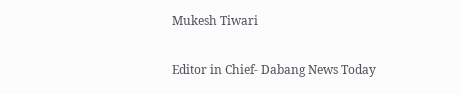Mukesh Tiwari

Editor in Chief- Dabang News Today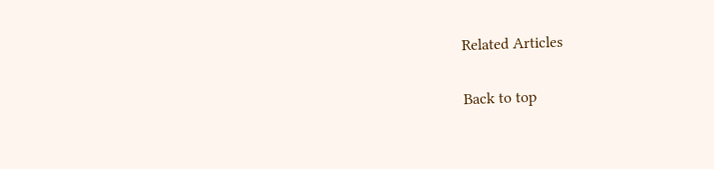Related Articles

Back to top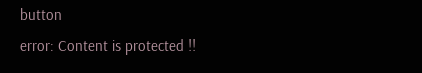button
error: Content is protected !!